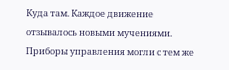Куда там. Каждое движение отзывалось новыми мучениями. Приборы управления могли с тем же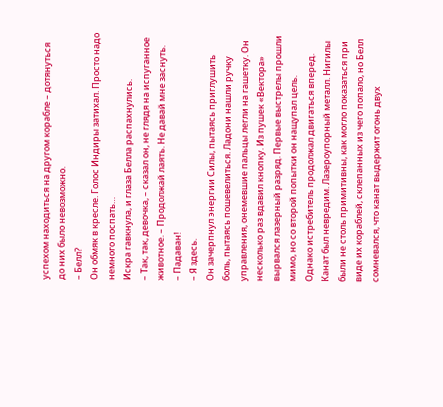успехом находиться на другом корабле – дотянуться до них было невозможно.
– Белл?
Он обмяк в кресле. Голос Индиры затихал. Просто надо немного поспать…
Искра гавкнула, и глаза Белла распахнулись.
– Так, так, девочка, – сказал он, не глядя на испуганное животное. – Продолжай лаять. Не давай мне заснуть.
– Падаван!
– Я здесь.
Он зачерпнул энергии Силы, пытаясь приглушить боль, пытаясь пошевелиться. Ладони нашли ручку управления, онемевшие пальцы легли на гашетку. Он несколько раз вдавил кнопку. Из пушек «Вектора» вырвался лазерный разряд. Первые выстрелы прошли мимо, но со второй попытки он нащупал цель.
Однако истребитель продолжал двигаться вперед. Канат был невредим. Лазероупорный металл. Нигилы были не столь примитивны, как могло показаться при виде их кораблей, склепанных из чего попало, но Белл сомневался, что канат выдержит огонь двух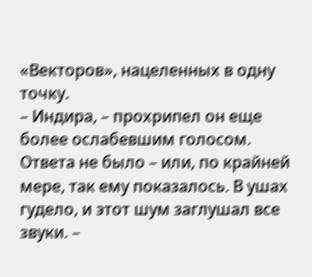«Векторов», нацеленных в одну точку.
– Индира, – прохрипел он еще более ослабевшим голосом. Ответа не было – или, по крайней мере, так ему показалось. В ушах гудело, и этот шум заглушал все звуки. –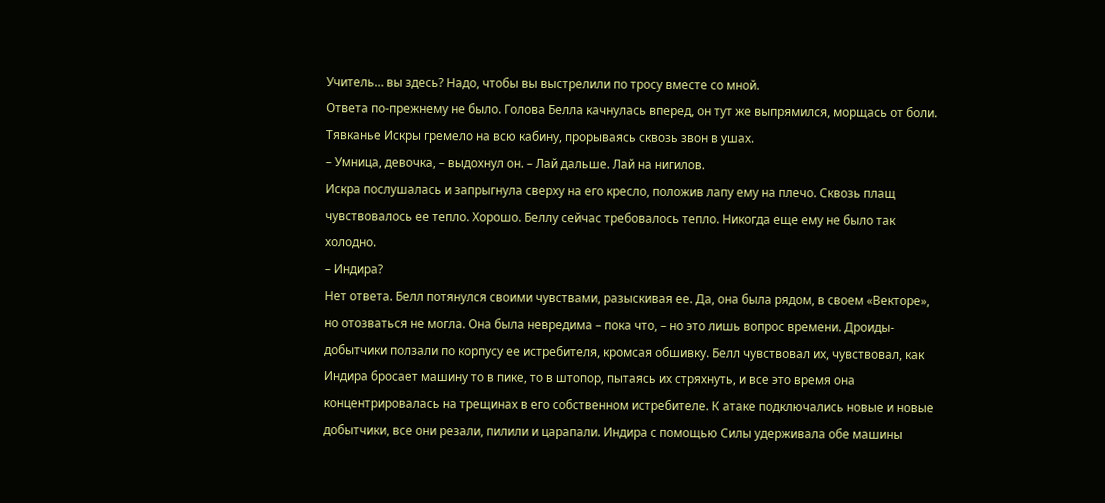Учитель… вы здесь? Надо, чтобы вы выстрелили по тросу вместе со мной.
Ответа по-прежнему не было. Голова Белла качнулась вперед, он тут же выпрямился, морщась от боли. Тявканье Искры гремело на всю кабину, прорываясь сквозь звон в ушах.
– Умница, девочка, – выдохнул он. – Лай дальше. Лай на нигилов.
Искра послушалась и запрыгнула сверху на его кресло, положив лапу ему на плечо. Сквозь плащ чувствовалось ее тепло. Хорошо. Беллу сейчас требовалось тепло. Никогда еще ему не было так холодно.
– Индира?
Нет ответа. Белл потянулся своими чувствами, разыскивая ее. Да, она была рядом, в своем «Векторе», но отозваться не могла. Она была невредима – пока что, – но это лишь вопрос времени. Дроиды-добытчики ползали по корпусу ее истребителя, кромсая обшивку. Белл чувствовал их, чувствовал, как Индира бросает машину то в пике, то в штопор, пытаясь их стряхнуть, и все это время она концентрировалась на трещинах в его собственном истребителе. К атаке подключались новые и новые добытчики, все они резали, пилили и царапали. Индира с помощью Силы удерживала обе машины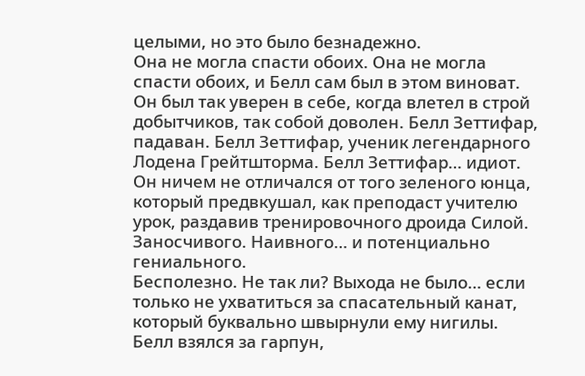целыми, но это было безнадежно.
Она не могла спасти обоих. Она не могла спасти обоих, и Белл сам был в этом виноват. Он был так уверен в себе, когда влетел в строй добытчиков, так собой доволен. Белл Зеттифар, падаван. Белл Зеттифар, ученик легендарного Лодена Грейтшторма. Белл Зеттифар… идиот. Он ничем не отличался от того зеленого юнца, который предвкушал, как преподаст учителю урок, раздавив тренировочного дроида Силой. Заносчивого. Наивного… и потенциально гениального.
Бесполезно. Не так ли? Выхода не было… если только не ухватиться за спасательный канат, который буквально швырнули ему нигилы.
Белл взялся за гарпун,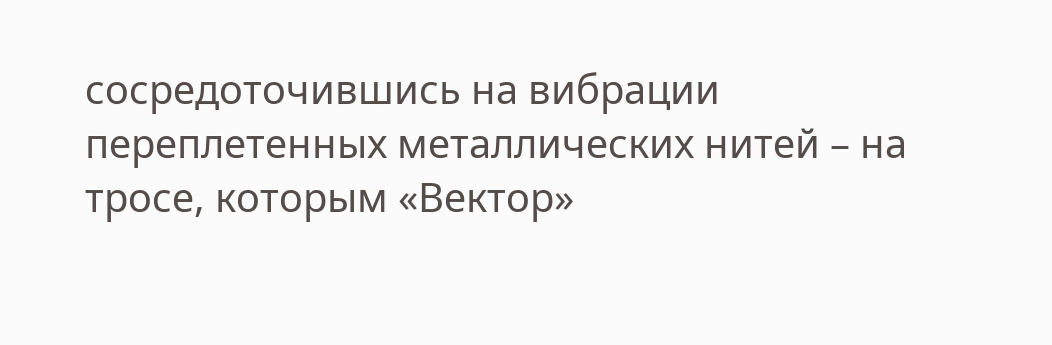сосредоточившись на вибрации переплетенных металлических нитей – на тросе, которым «Вектор»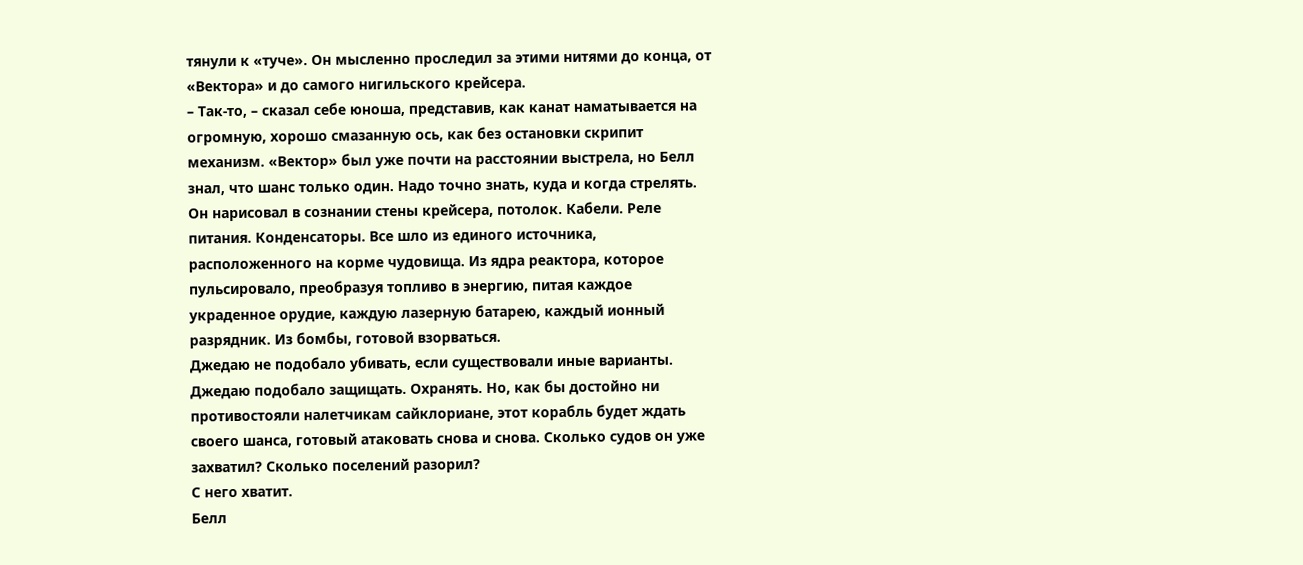тянули к «туче». Он мысленно проследил за этими нитями до конца, от «Вектора» и до самого нигильского крейсера.
– Так-то, – сказал себе юноша, представив, как канат наматывается на огромную, хорошо смазанную ось, как без остановки скрипит механизм. «Вектор» был уже почти на расстоянии выстрела, но Белл знал, что шанс только один. Надо точно знать, куда и когда стрелять. Он нарисовал в сознании стены крейсера, потолок. Кабели. Реле питания. Конденсаторы. Все шло из единого источника, расположенного на корме чудовища. Из ядра реактора, которое пульсировало, преобразуя топливо в энергию, питая каждое украденное орудие, каждую лазерную батарею, каждый ионный разрядник. Из бомбы, готовой взорваться.
Джедаю не подобало убивать, если существовали иные варианты. Джедаю подобало защищать. Охранять. Но, как бы достойно ни противостояли налетчикам сайклориане, этот корабль будет ждать своего шанса, готовый атаковать снова и снова. Сколько судов он уже захватил? Сколько поселений разорил?
С него хватит.
Белл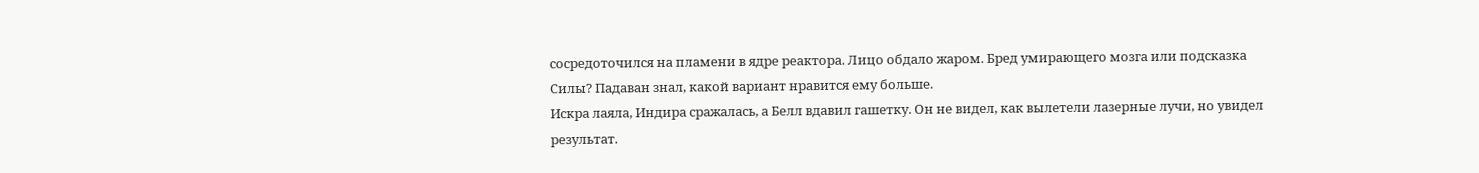сосредоточился на пламени в ядре реактора. Лицо обдало жаром. Бред умирающего мозга или подсказка Силы? Падаван знал, какой вариант нравится ему больше.
Искра лаяла, Индира сражалась, а Белл вдавил гашетку. Он не видел, как вылетели лазерные лучи, но увидел результат.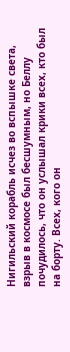Нигильский корабль исчез во вспышке света, взрыв в космосе был бесшумным, но Беллу почудилось, что он услышал крики всех, кто был на борту. Всех, кого он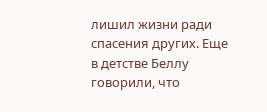лишил жизни ради спасения других. Еще в детстве Беллу говорили, что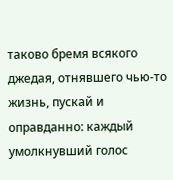таково бремя всякого джедая, отнявшего чью-то жизнь, пускай и оправданно: каждый умолкнувший голос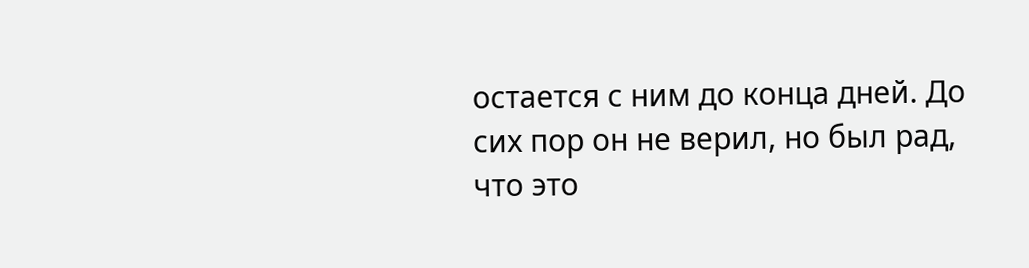остается с ним до конца дней. До сих пор он не верил, но был рад, что это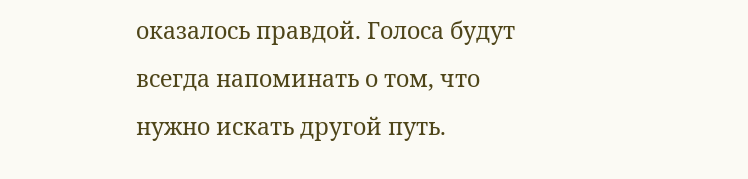оказалось правдой. Голоса будут всегда напоминать о том, что нужно искать другой путь.